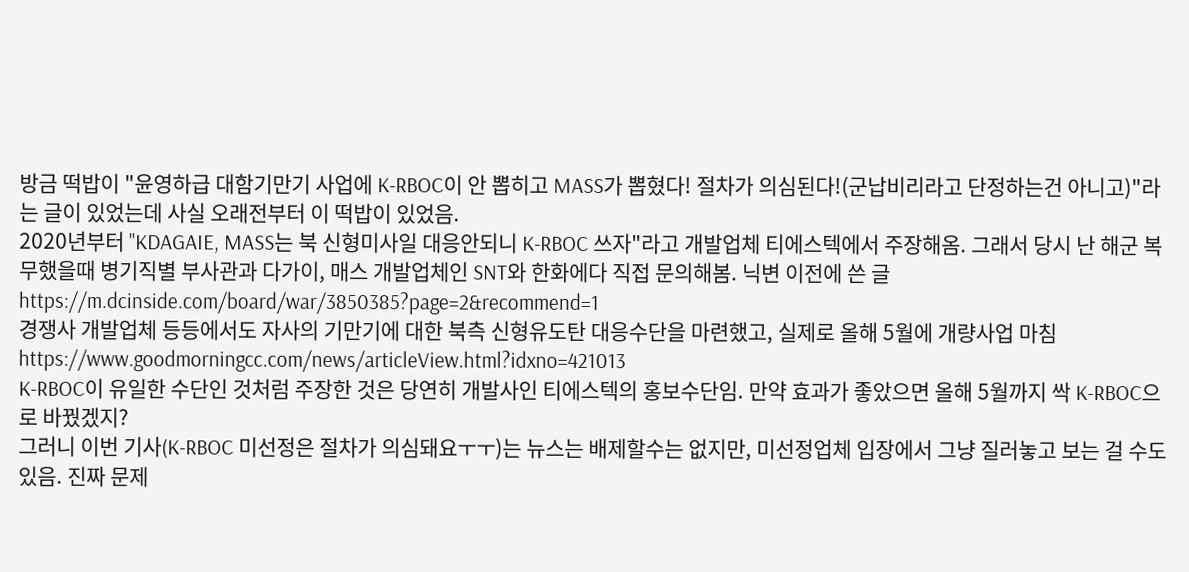방금 떡밥이 "윤영하급 대함기만기 사업에 K-RBOC이 안 뽑히고 MASS가 뽑혔다! 절차가 의심된다!(군납비리라고 단정하는건 아니고)"라는 글이 있었는데 사실 오래전부터 이 떡밥이 있었음.
2020년부터 "KDAGAIE, MASS는 북 신형미사일 대응안되니 K-RBOC 쓰자"라고 개발업체 티에스텍에서 주장해옴. 그래서 당시 난 해군 복무했을때 병기직별 부사관과 다가이, 매스 개발업체인 SNT와 한화에다 직접 문의해봄. 닉변 이전에 쓴 글
https://m.dcinside.com/board/war/3850385?page=2&recommend=1
경쟁사 개발업체 등등에서도 자사의 기만기에 대한 북측 신형유도탄 대응수단을 마련했고, 실제로 올해 5월에 개량사업 마침
https://www.goodmorningcc.com/news/articleView.html?idxno=421013
K-RBOC이 유일한 수단인 것처럼 주장한 것은 당연히 개발사인 티에스텍의 홍보수단임. 만약 효과가 좋았으면 올해 5월까지 싹 K-RBOC으로 바꿨겠지?
그러니 이번 기사(K-RBOC 미선정은 절차가 의심돼요ㅜㅜ)는 뉴스는 배제할수는 없지만, 미선정업체 입장에서 그냥 질러놓고 보는 걸 수도 있음. 진짜 문제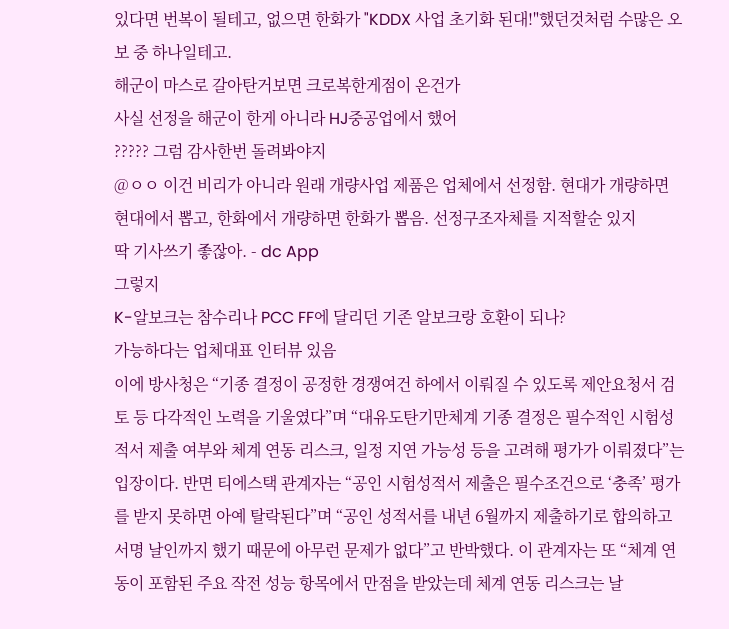있다면 번복이 될테고, 없으면 한화가 "KDDX 사업 초기화 된대!"했던것처럼 수많은 오보 중 하나일테고.
해군이 마스로 갈아탄거보면 크로복한게점이 온건가
사실 선정을 해군이 한게 아니라 HJ중공업에서 했어
????? 그럼 감사한번 돌려봐야지
@ㅇㅇ 이건 비리가 아니라 원래 개량사업 제품은 업체에서 선정함. 현대가 개량하면 현대에서 뽑고, 한화에서 개량하면 한화가 뽑음. 선정구조자체를 지적할순 있지
딱 기사쓰기 좋잖아. - dc App
그렇지
K-알보크는 참수리나 PCC FF에 달리던 기존 알보크랑 호환이 되나?
가능하다는 업체대표 인터뷰 있음
이에 방사청은 “기종 결정이 공정한 경쟁여건 하에서 이뤄질 수 있도록 제안요청서 검토 등 다각적인 노력을 기울였다”며 “대유도탄기만체계 기종 결정은 필수적인 시험성적서 제출 여부와 체계 연동 리스크, 일정 지연 가능성 등을 고려해 평가가 이뤄졌다”는 입장이다. 반면 티에스택 관계자는 “공인 시험성적서 제출은 필수조건으로 ‘충족’ 평가를 받지 못하면 아예 탈락된다”며 “공인 성적서를 내년 6월까지 제출하기로 합의하고 서명 날인까지 했기 때문에 아무런 문제가 없다”고 반박했다. 이 관계자는 또 “체계 연동이 포함된 주요 작전 성능 항목에서 만점을 받았는데 체계 연동 리스크는 날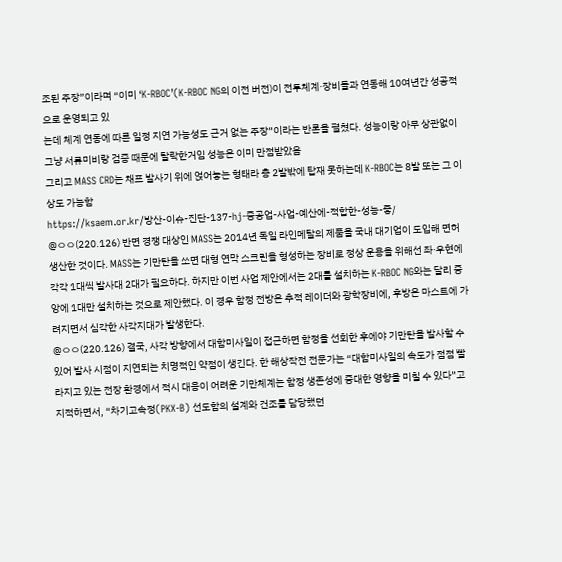조된 주장”이라며 “이미 ‘K-RBOC’(K-RBOC NG의 이전 버전)이 전투체계·장비들과 연동해 10여년간 성공적으로 운영되고 있
는데 체계 연동에 따른 일정 지연 가능성도 근거 없는 주장”이라는 반론을 펼쳤다. 성능이랑 아무 상관없이 그냥 서류미비랑 검증 때문에 탈락한거임 성능은 이미 만점받았음
그리고 MASS CRD는 채프 발사기 위에 얹어놓는 형태라 총 2발밖에 탑재 못하는데 K-RBOC는 8발 또는 그 이상도 가능함
https://ksaem.or.kr/방산-이슈-진단-137-hj-중공업-사업-예산에-적합한-성능-좋/
@ㅇㅇ(220.126) 반면 경쟁 대상인 MASS는 2014년 독일 라인메탈의 제품을 국내 대기업이 도입해 면허 생산한 것이다. MASS는 기만탄을 쏘면 대형 연막 스크린을 형성하는 장비로 정상 운용을 위해선 좌·우현에 각각 1대씩 발사대 2대가 필요하다. 하지만 이번 사업 제안에서는 2대를 설치하는 K-RBOC NG와는 달리 중앙에 1대만 설치하는 것으로 제안했다. 이 경우 함정 전방은 추적 레이더와 광학장비에, 후방은 마스트에 가려지면서 심각한 사각지대가 발생한다.
@ㅇㅇ(220.126) 결국, 사각 방향에서 대함미사일이 접근하면 함정을 선회한 후에야 기만탄을 발사할 수 있어 발사 시점이 지연되는 치명적인 약점이 생긴다. 한 해상작전 전문가는 “대함미사일의 속도가 점점 빨라지고 있는 전장 환경에서 적시 대응이 어려운 기만체계는 함정 생존성에 중대한 영향을 미칠 수 있다”고 지적하면서, “차기고속정(PKX-B) 선도함의 설계와 건조를 담당했던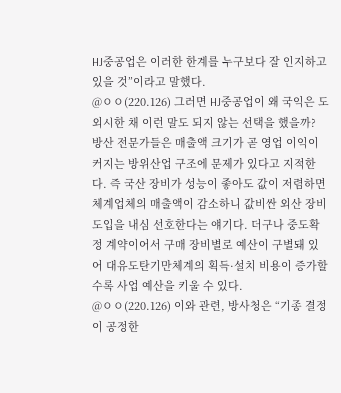HJ중공업은 이러한 한계를 누구보다 잘 인지하고 있을 것”이라고 말했다.
@ㅇㅇ(220.126) 그러면 HJ중공업이 왜 국익은 도외시한 채 이런 말도 되지 않는 선택을 했을까? 방산 전문가들은 매출액 크기가 곧 영업 이익이 커지는 방위산업 구조에 문제가 있다고 지적한다. 즉 국산 장비가 성능이 좋아도 값이 저렴하면 체계업체의 매출액이 감소하니 값비싼 외산 장비 도입을 내심 선호한다는 얘기다. 더구나 중도확정 계약이어서 구매 장비별로 예산이 구별돼 있어 대유도탄기만체계의 획득·설치 비용이 증가할수록 사업 예산을 키울 수 있다.
@ㅇㅇ(220.126) 이와 관련, 방사청은 “기종 결정이 공정한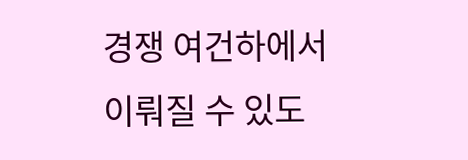경쟁 여건하에서 이뤄질 수 있도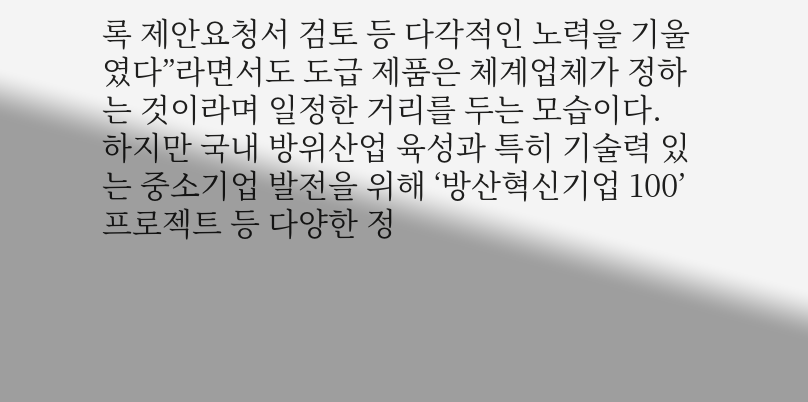록 제안요청서 검토 등 다각적인 노력을 기울였다”라면서도 도급 제품은 체계업체가 정하는 것이라며 일정한 거리를 두는 모습이다. 하지만 국내 방위산업 육성과 특히 기술력 있는 중소기업 발전을 위해 ‘방산혁신기업 100’ 프로젝트 등 다양한 정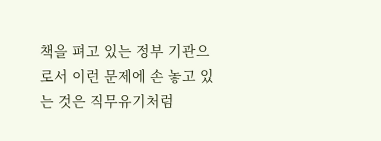책을 펴고 있는 정부 기관으로서 이런 문제에 손 놓고 있는 것은 직무유기처럼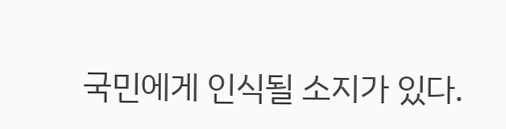국민에게 인식될 소지가 있다.